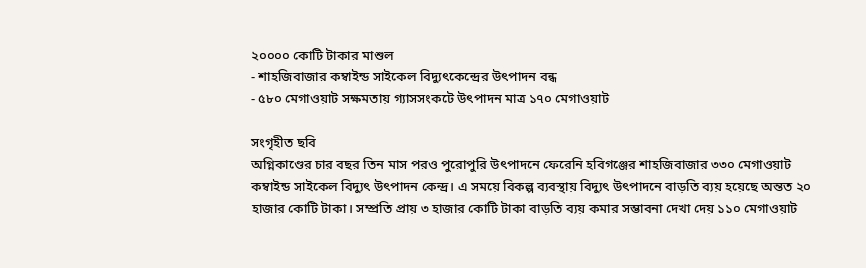২০০০০ কোটি টাকার মাশুল
- শাহজিবাজার কম্বাইন্ড সাইকেল বিদ্যুৎকেন্দ্রের উৎপাদন বন্ধ
- ৫৮০ মেগাওয়াট সক্ষমতায় গ্যাসসংকটে উৎপাদন মাত্র ১৭০ মেগাওয়াট

সংগৃহীত ছবি
অগ্নিকাণ্ডের চার বছর তিন মাস পরও পুরোপুরি উৎপাদনে ফেরেনি হবিগঞ্জের শাহজিবাজার ৩৩০ মেগাওয়াট কম্বাইন্ড সাইকেল বিদ্যুৎ উৎপাদন কেন্দ্র। এ সময়ে বিকল্প ব্যবস্থায় বিদ্যুৎ উৎপাদনে বাড়তি ব্যয় হয়েছে অন্তত ২০ হাজার কোটি টাকা। সম্প্রতি প্রায় ৩ হাজার কোটি টাকা বাড়তি ব্যয় কমার সম্ভাবনা দেখা দেয় ১১০ মেগাওয়াট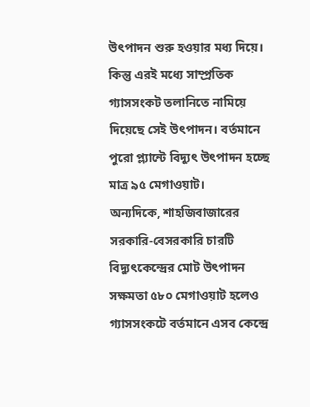উৎপাদন শুরু হওয়ার মধ্য দিয়ে। কিন্তু এরই মধ্যে সাম্প্রতিক গ্যাসসংকট তলানিতে নামিয়ে দিয়েছে সেই উৎপাদন। বর্তমানে পুরো প্ল্যান্টে বিদ্যুৎ উৎপাদন হচ্ছে মাত্র ৯৫ মেগাওয়াট।
অন্যদিকে, শাহজিবাজারের সরকারি-বেসরকারি চারটি বিদ্যুৎকেন্দ্রের মোট উৎপাদন সক্ষমতা ৫৮০ মেগাওয়াট হলেও গ্যাসসংকটে বর্তমানে এসব কেন্দ্রে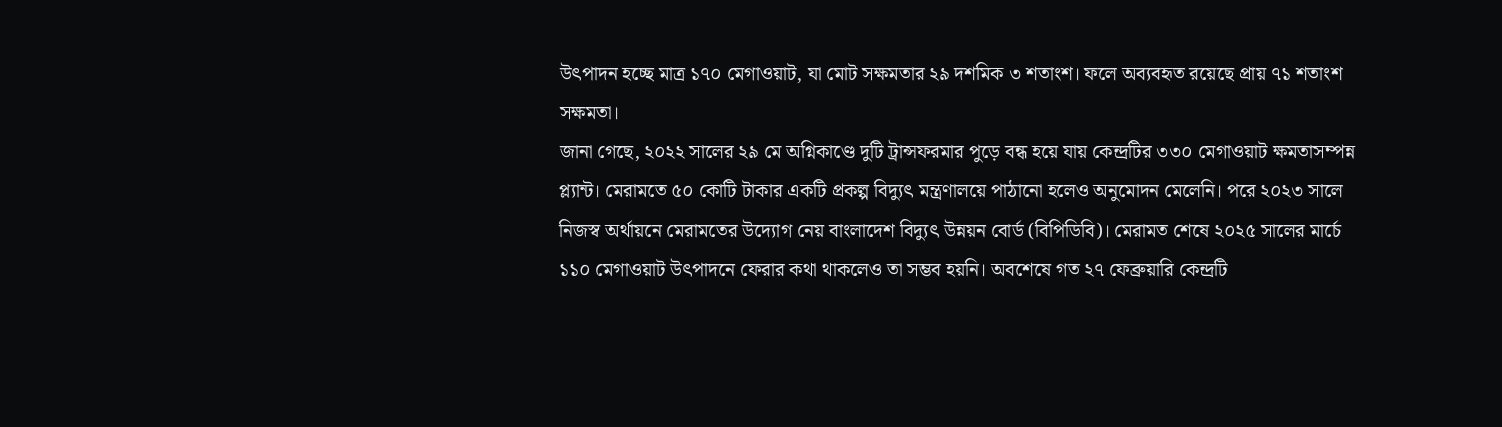উৎপাদন হচ্ছে মাত্র ১৭০ মেগাওয়াট, যা মোট সক্ষমতার ২৯ দশমিক ৩ শতাংশ। ফলে অব্যবহৃত রয়েছে প্রায় ৭১ শতাংশ সক্ষমতা।
জানা গেছে, ২০২২ সালের ২৯ মে অগ্নিকাণ্ডে দুটি ট্রান্সফরমার পুড়ে বন্ধ হয়ে যায় কেন্দ্রটির ৩৩০ মেগাওয়াট ক্ষমতাসম্পন্ন প্ল্যান্ট। মেরামতে ৫০ কোটি টাকার একটি প্রকল্প বিদ্যুৎ মন্ত্রণালয়ে পাঠানো হলেও অনুমোদন মেলেনি। পরে ২০২৩ সালে নিজস্ব অর্থায়নে মেরামতের উদ্যোগ নেয় বাংলাদেশ বিদ্যুৎ উন্নয়ন বোর্ড (বিপিডিবি)। মেরামত শেষে ২০২৫ সালের মার্চে ১১০ মেগাওয়াট উৎপাদনে ফেরার কথা থাকলেও তা সম্ভব হয়নি। অবশেষে গত ২৭ ফেব্রুয়ারি কেন্দ্রটি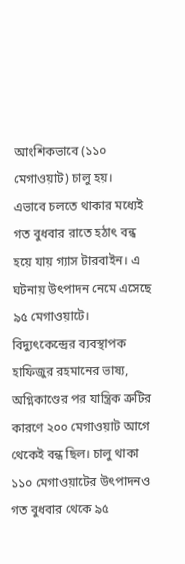আংশিকভাবে (১১০ মেগাওয়াট) চালু হয়।
এভাবে চলতে থাকার মধ্যেই গত বুধবার রাতে হঠাৎ বন্ধ হয়ে যায় গ্যাস টারবাইন। এ ঘটনায় উৎপাদন নেমে এসেছে ৯৫ মেগাওয়াটে। বিদ্যুৎকেন্দ্রের ব্যবস্থাপক হাফিজুর রহমানের ভাষ্য, অগ্নিকাণ্ডের পর যান্ত্রিক ত্রুটির কারণে ২০০ মেগাওয়াট আগে থেকেই বন্ধ ছিল। চালু থাকা ১১০ মেগাওয়াটের উৎপাদনও গত বুধবার থেকে ৯৫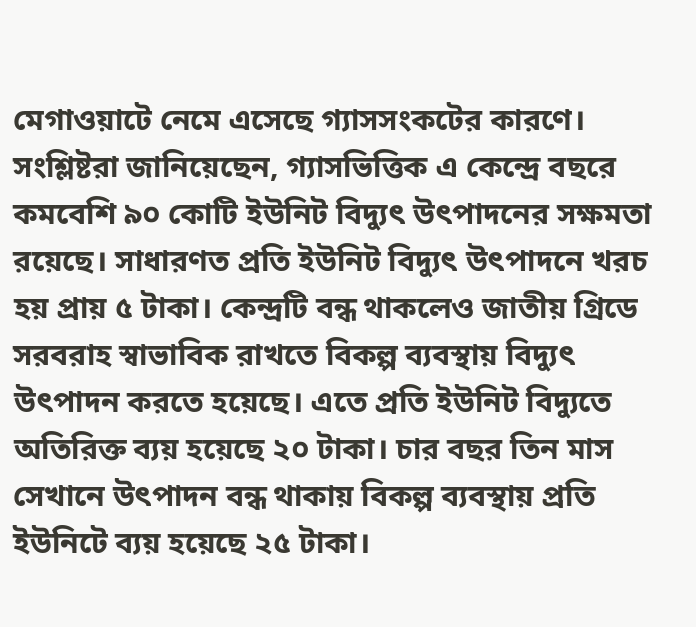মেগাওয়াটে নেমে এসেছে গ্যাসসংকটের কারণে।
সংশ্লিষ্টরা জানিয়েছেন, গ্যাসভিত্তিক এ কেন্দ্রে বছরে কমবেশি ৯০ কোটি ইউনিট বিদ্যুৎ উৎপাদনের সক্ষমতা রয়েছে। সাধারণত প্রতি ইউনিট বিদ্যুৎ উৎপাদনে খরচ হয় প্রায় ৫ টাকা। কেন্দ্রটি বন্ধ থাকলেও জাতীয় গ্রিডে সরবরাহ স্বাভাবিক রাখতে বিকল্প ব্যবস্থায় বিদ্যুৎ উৎপাদন করতে হয়েছে। এতে প্রতি ইউনিট বিদ্যুতে অতিরিক্ত ব্যয় হয়েছে ২০ টাকা। চার বছর তিন মাস সেখানে উৎপাদন বন্ধ থাকায় বিকল্প ব্যবস্থায় প্রতি ইউনিটে ব্যয় হয়েছে ২৫ টাকা।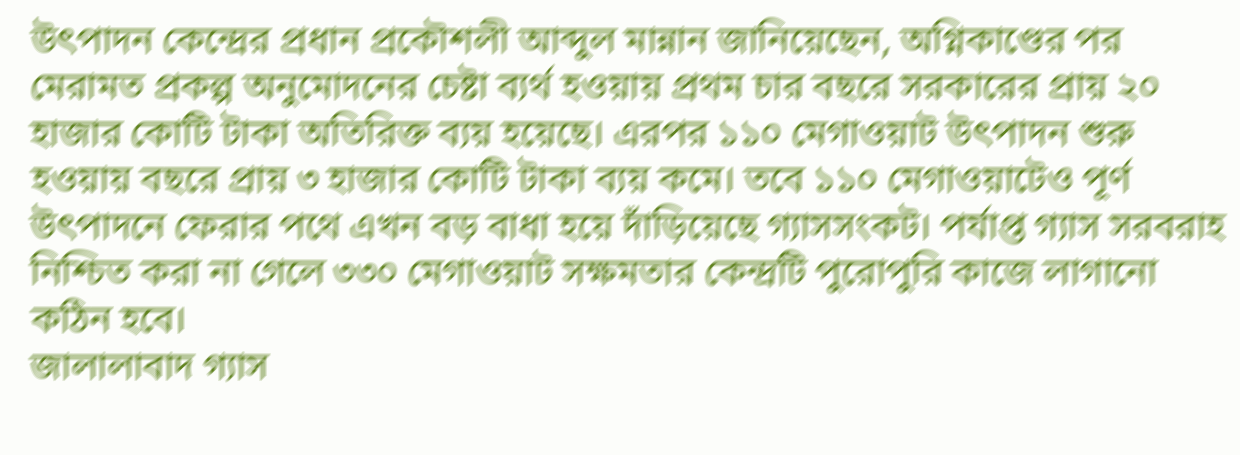উৎপাদন কেন্দ্রের প্রধান প্রকৌশলী আব্দুল মান্নান জানিয়েছেন, অগ্নিকাণ্ডের পর মেরামত প্রকল্প অনুমোদনের চেষ্টা ব্যর্থ হওয়ায় প্রথম চার বছরে সরকারের প্রায় ২০ হাজার কোটি টাকা অতিরিক্ত ব্যয় হয়েছে। এরপর ১১০ মেগাওয়াট উৎপাদন শুরু হওয়ায় বছরে প্রায় ৩ হাজার কোটি টাকা ব্যয় কমে। তবে ১১০ মেগাওয়াটেও পূর্ণ উৎপাদনে ফেরার পথে এখন বড় বাধা হয়ে দাঁড়িয়েছে গ্যাসসংকট। পর্যাপ্ত গ্যাস সরবরাহ নিশ্চিত করা না গেলে ৩৩০ মেগাওয়াট সক্ষমতার কেন্দ্রটি পুরোপুরি কাজে লাগানো কঠিন হবে।
জালালাবাদ গ্যাস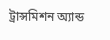ট্রান্সমিশন অ্যান্ড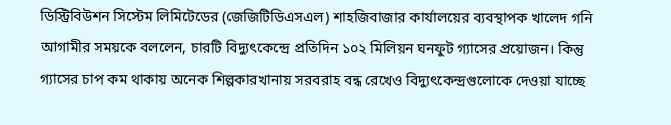ডিস্ট্রিবিউশন সিস্টেম লিমিটেডের (জেজিটিডিএসএল) শাহজিবাজার কার্যালয়ের ব্যবস্থাপক খালেদ গনি আগামীর সময়কে বললেন, চারটি বিদ্যুৎকেন্দ্রে প্রতিদিন ১০২ মিলিয়ন ঘনফুট গ্যাসের প্রয়োজন। কিন্তু গ্যাসের চাপ কম থাকায় অনেক শিল্পকারখানায় সরবরাহ বন্ধ রেখেও বিদ্যুৎকেন্দ্রগুলোকে দেওয়া যাচ্ছে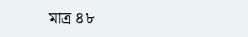মাত্র ৪৮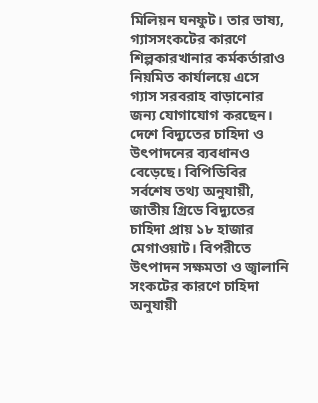মিলিয়ন ঘনফুট। তার ভাষ্য, গ্যাসসংকটের কারণে শিল্পকারখানার কর্মকর্তারাও নিয়মিত কার্যালয়ে এসে গ্যাস সরবরাহ বাড়ানোর জন্য যোগাযোগ করছেন।
দেশে বিদ্যুতের চাহিদা ও উৎপাদনের ব্যবধানও বেড়েছে। বিপিডিবির সর্বশেষ তথ্য অনুযায়ী, জাতীয় গ্রিডে বিদ্যুতের চাহিদা প্রায় ১৮ হাজার মেগাওয়াট। বিপরীতে উৎপাদন সক্ষমতা ও জ্বালানি সংকটের কারণে চাহিদা অনুযায়ী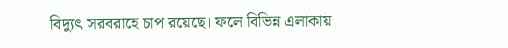বিদ্যুৎ সরবরাহে চাপ রয়েছে। ফলে বিভিন্ন এলাকায়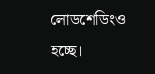লোডশেডিংও হচ্ছে।